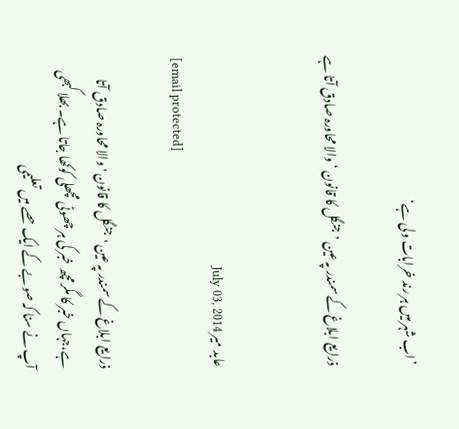’اب شہر میں ہر رند خرابات ولی ہے‘

ذرایع ابلاغ کے سمندر پہ عین ’جنگل کا قانون ‘ والا محاورہ صادق آتا ہے


عابد میر July 03, 2014
[email protected]

ذرایع ابلاغ کے سمندر پہ عین 'جنگل کا قانون ' والا محاورہ صادق آتا ہے،جہاں خبر کا مگر مچھ خبر کی ہر چھوٹی مچھلی کوکھا جاتا ہے۔ بھلا کبھی آپ نے سنا کہ صوبے کے ایک حصے میں تعلیمی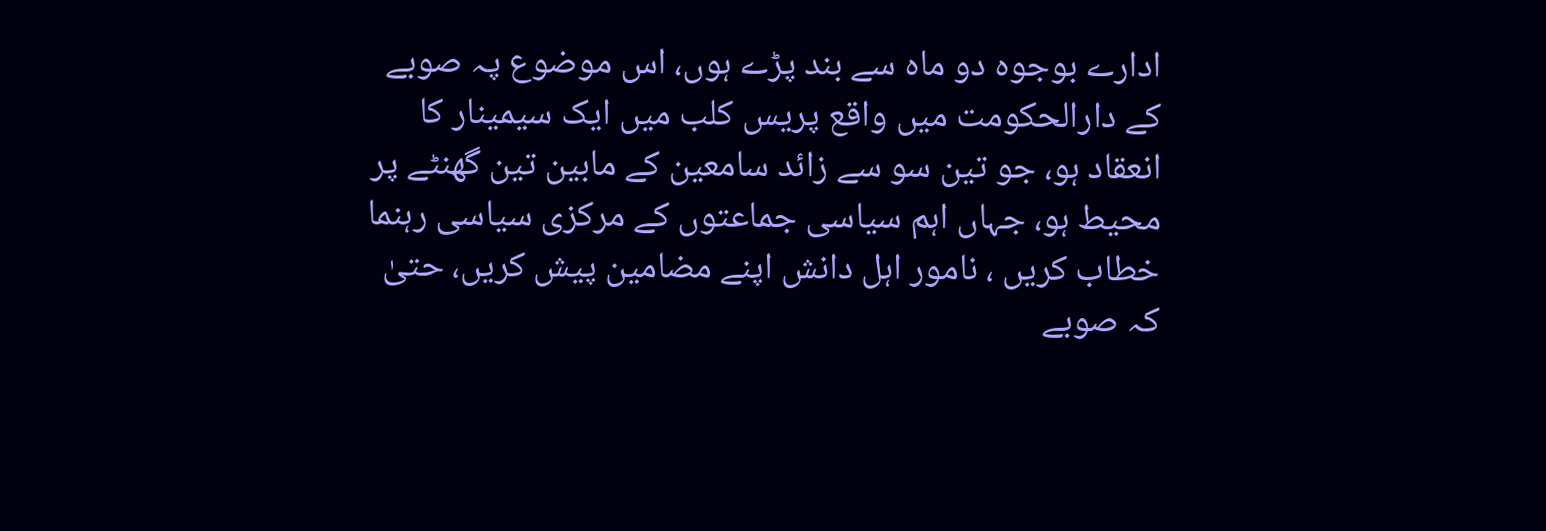ادارے بوجوہ دو ماہ سے بند پڑے ہوں، اس موضوع پہ صوبے کے دارالحکومت میں واقع پریس کلب میں ایک سیمینار کا انعقاد ہو، جو تین سو سے زائد سامعین کے مابین تین گھنٹے پر محیط ہو، جہاں اہم سیاسی جماعتوں کے مرکزی سیاسی رہنما خطاب کریں ، نامور اہل دانش اپنے مضامین پیش کریں، حتیٰ کہ صوبے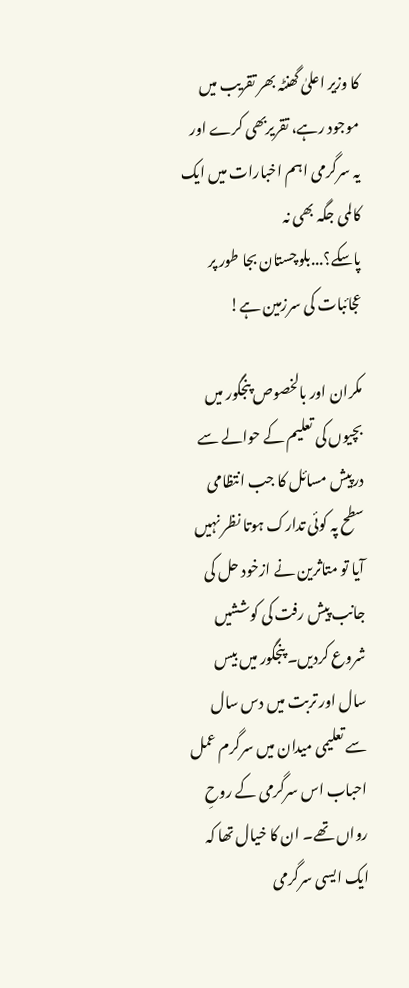کا وزیر اعلیٰ گھنٹہ بھر تقریب میں موجود رہے، تقریربھی کرے اور یہ سرگرمی اہم اخبارات میں ایک کالمی جگہ بھی نہ پاسکے؟...بلوچستان بجا طور پر عجائبات کی سرزمین ہے!

مکران اور بالخصوص پنجگور میں بچیوں کی تعلیم کے حوالے سے درپیش مسائل کا جب انتظامی سطح پہ کوئی تدارک ہوتا نظر نہیں آیا تو متاثرین نے ازخود حل کی جانب پیش رفت کی کوششیں شروع کردیں۔ پنجگور میں بیس سال اور تربت میں دس سال سے تعلیمی میدان میں سرگرم عمل احباب اس سرگرمی کے روحِ رواں تھے۔ ان کا خیال تھا کہ ایک ایسی سرگرمی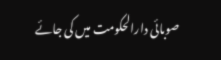صوبائی دارالحکومت میں کی جائے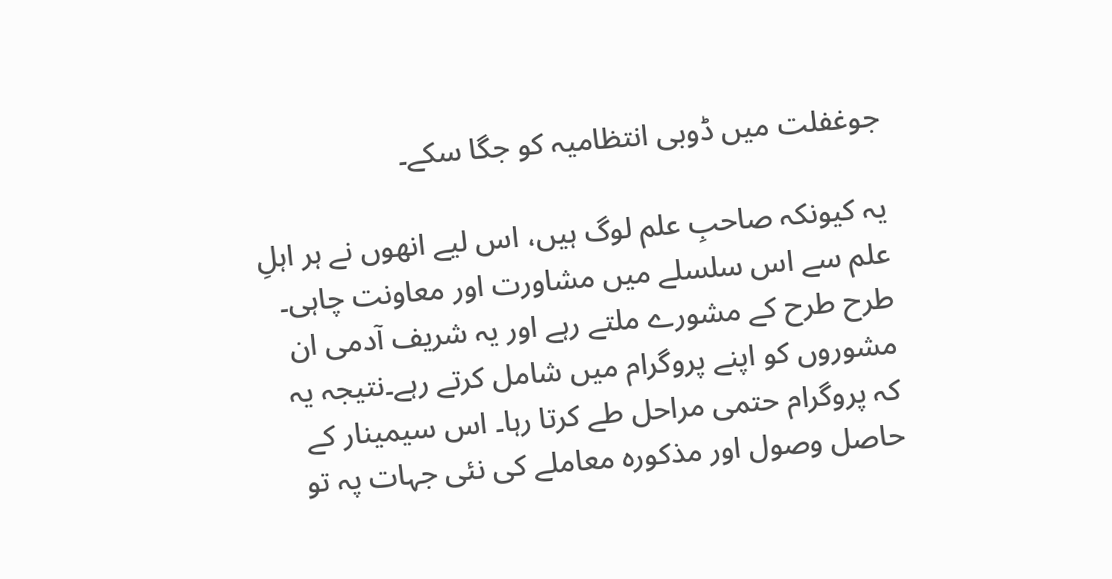جوغفلت میں ڈوبی انتظامیہ کو جگا سکے۔

یہ کیونکہ صاحبِ علم لوگ ہیں، اس لیے انھوں نے ہر اہلِ علم سے اس سلسلے میں مشاورت اور معاونت چاہی۔ طرح طرح کے مشورے ملتے رہے اور یہ شریف آدمی ان مشوروں کو اپنے پروگرام میں شامل کرتے رہے۔نتیجہ یہ کہ پروگرام حتمی مراحل طے کرتا رہا۔ اس سیمینار کے حاصل وصول اور مذکورہ معاملے کی نئی جہات پہ تو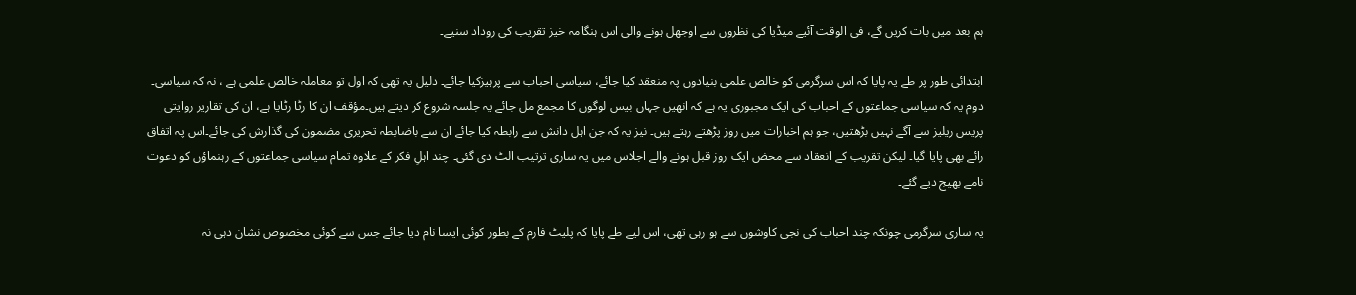ہم بعد میں بات کریں گے، فی الوقت آئیے میڈیا کی نظروں سے اوجھل ہونے والی اس ہنگامہ خیز تقریب کی روداد سنیے۔

ابتدائی طور پر طے یہ پایا کہ اس سرگرمی کو خالص علمی بنیادوں پہ منعقد کیا جائے، سیاسی احباب سے پرہیزکیا جائے۔ دلیل یہ تھی کہ اول تو معاملہ خالص علمی ہے ، نہ کہ سیاسی۔ دوم یہ کہ سیاسی جماعتوں کے احباب کی ایک مجبوری یہ ہے کہ انھیں جہاں بیس لوگوں کا مجمع مل جائے یہ جلسہ شروع کر دیتے ہیں۔مؤقف ان کا رٹا رٹایا ہے، ان کی تقاریر روایتی پریس ریلیز سے آگے نہیں بڑھتیں، جو ہم اخبارات میں روز پڑھتے رہتے ہیں۔ نیز یہ کہ جن اہل دانش سے رابطہ کیا جائے ان سے باضابطہ تحریری مضمون کی گذارش کی جائے۔اس پہ اتفاق رائے بھی پایا گیا۔ لیکن تقریب کے انعقاد سے محض ایک روز قبل ہونے والے اجلاس میں یہ ساری ترتیب الٹ دی گئی۔ چند اہلِ فکر کے علاوہ تمام سیاسی جماعتوں کے رہنماؤں کو دعوت نامے بھیج دیے گئے۔

یہ ساری سرگرمی چونکہ چند احباب کی نجی کاوشوں سے ہو رہی تھی، اس لیے طے پایا کہ پلیٹ فارم کے بطور کوئی ایسا نام دیا جائے جس سے کوئی مخصوص نشان دہی نہ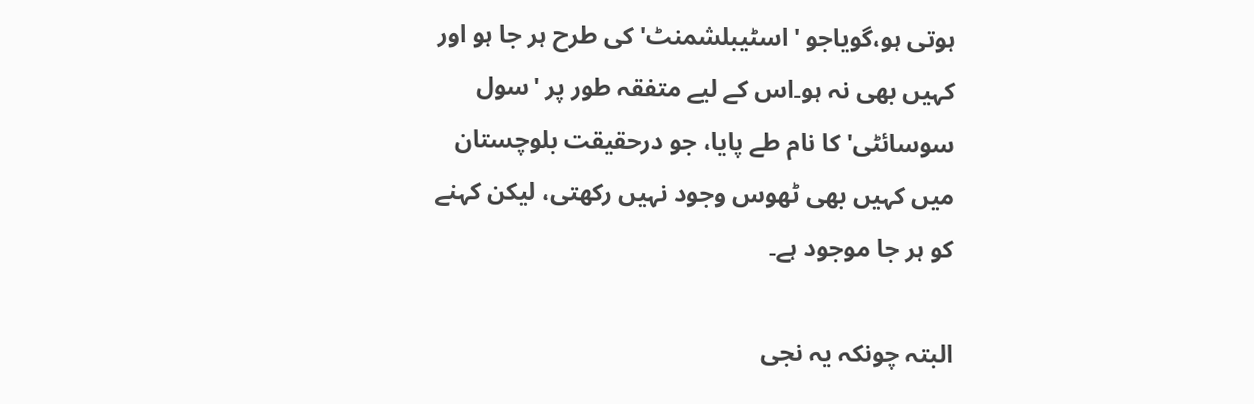ہوتی ہو،گویاجو 'اسٹیبلشمنٹ' کی طرح ہر جا ہو اور کہیں بھی نہ ہو۔اس کے لیے متفقہ طور پر 'سول سوسائٹی' کا نام طے پایا، جو درحقیقت بلوچستان میں کہیں بھی ٹھوس وجود نہیں رکھتی، لیکن کہنے کو ہر جا موجود ہے۔

البتہ چونکہ یہ نجی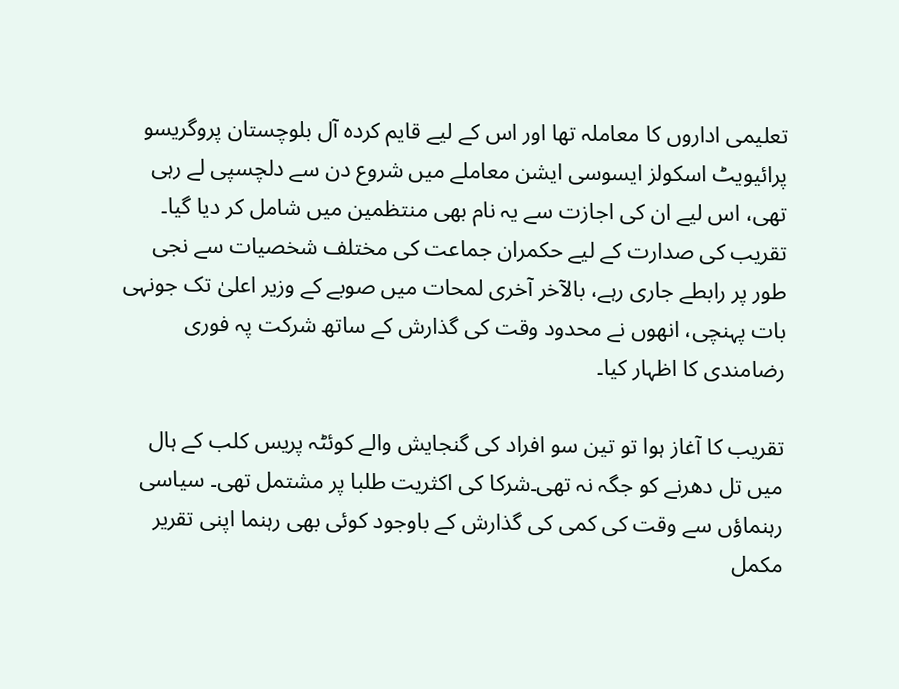تعلیمی اداروں کا معاملہ تھا اور اس کے لیے قایم کردہ آل بلوچستان پروگریسو پرائیویٹ اسکولز ایسوسی ایشن معاملے میں شروع دن سے دلچسپی لے رہی تھی، اس لیے ان کی اجازت سے یہ نام بھی منتظمین میں شامل کر دیا گیا۔ تقریب کی صدارت کے لیے حکمران جماعت کی مختلف شخصیات سے نجی طور پر رابطے جاری رہے، بالآخر آخری لمحات میں صوبے کے وزیر اعلیٰ تک جونہی بات پہنچی، انھوں نے محدود وقت کی گذارش کے ساتھ شرکت پہ فوری رضامندی کا اظہار کیا۔

تقریب کا آغاز ہوا تو تین سو افراد کی گنجایش والے کوئٹہ پریس کلب کے ہال میں تل دھرنے کو جگہ نہ تھی۔شرکا کی اکثریت طلبا پر مشتمل تھی۔ سیاسی رہنماؤں سے وقت کی کمی کی گذارش کے باوجود کوئی بھی رہنما اپنی تقریر مکمل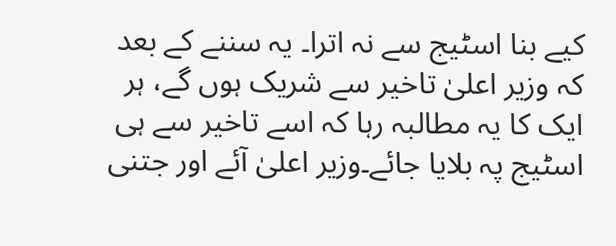کیے بنا اسٹیج سے نہ اترا۔ یہ سننے کے بعد کہ وزیر اعلیٰ تاخیر سے شریک ہوں گے، ہر ایک کا یہ مطالبہ رہا کہ اسے تاخیر سے ہی اسٹیج پہ بلایا جائے۔وزیر اعلیٰ آئے اور جتنی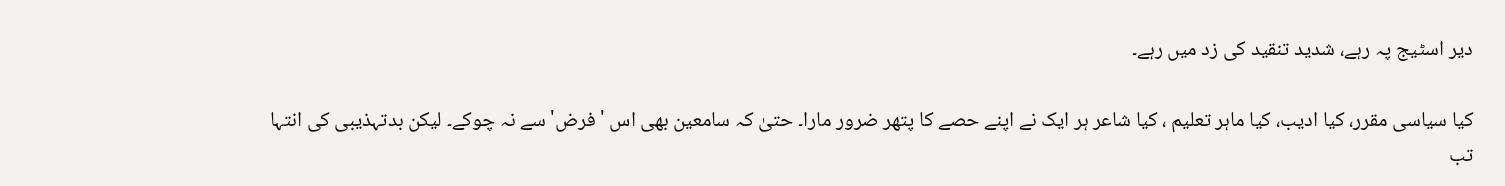دیر اسٹیج پہ رہے، شدید تنقید کی زد میں رہے۔

کیا سیاسی مقرر، کیا ادیب، کیا ماہر تعلیم ، کیا شاعر ہر ایک نے اپنے حصے کا پتھر ضرور مارا۔ حتیٰ کہ سامعین بھی اس 'فرض' سے نہ چوکے۔ لیکن بدتہذیبی کی انتہا تب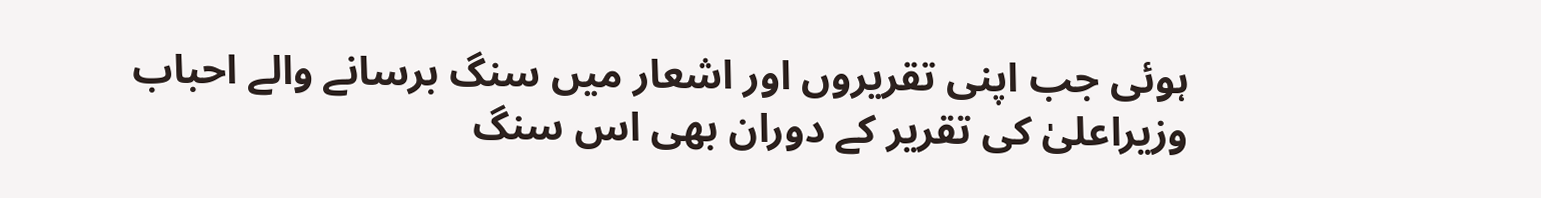ہوئی جب اپنی تقریروں اور اشعار میں سنگ برسانے والے احباب وزیراعلیٰ کی تقریر کے دوران بھی اس سنگ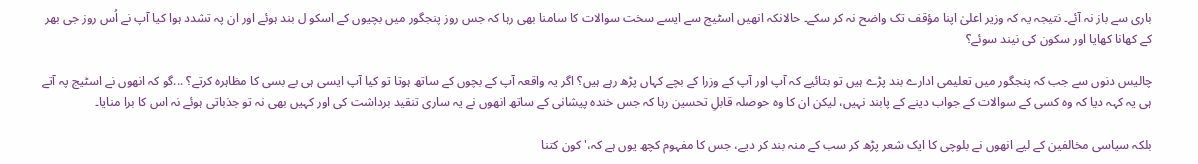باری سے باز نہ آئے۔ نتیجہ یہ کہ وزیر اعلیٰ اپنا مؤقف تک واضح نہ کر سکے۔ حالانکہ انھیں اسٹیج سے ایسے سخت سوالات کا سامنا بھی رہا کہ جس روز پنجگور میں بچیوں کے اسکو ل بند ہوئے اور ان پہ تشدد ہوا کیا آپ نے اُس روز جی بھر کے کھانا کھایا اور سکون کی نیند سوئے؟

چالیس دنوں سے جب کہ پنجگور میں تعلیمی ادارے بند پڑے ہیں تو بتائیے کہ آپ اور آپ کے وزرا کے بچے کہاں پڑھ رہے ہیں؟ اگر یہ واقعہ آپ کے بچوں کے ساتھ ہوتا تو کیا آپ ایسی ہی بے بسی کا مظاہرہ کرتے؟ ...گو کہ انھوں نے اسٹیج پہ آتے ہی یہ کہہ دیا کہ وہ کسی کے سوالات کے جواب دینے کے پابند نہیں، لیکن ان کا وہ حوصلہ قابلِ تحسین رہا کہ جس خندہ پیشانی کے ساتھ انھوں نے یہ ساری تنقید برداشت کی اور کہیں بھی نہ تو جذباتی ہوئے نہ اس کا برا منایا۔

بلکہ سیاسی مخالفین کے لیے انھوں نے بلوچی کا ایک شعر پڑھ کر سب کے منہ بند کر دیے، جس کا مفہوم کچھ یوں ہے کہ،'کون کتنا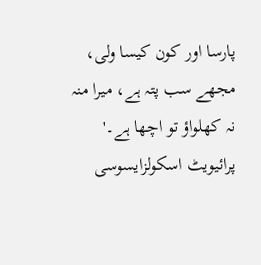پارسا اور کون کیسا ولی، مجھے سب پتہ ہے، میرا منہ نہ کھلواؤ تو اچھا ہے۔' پرائیویٹ اسکولزایسوسی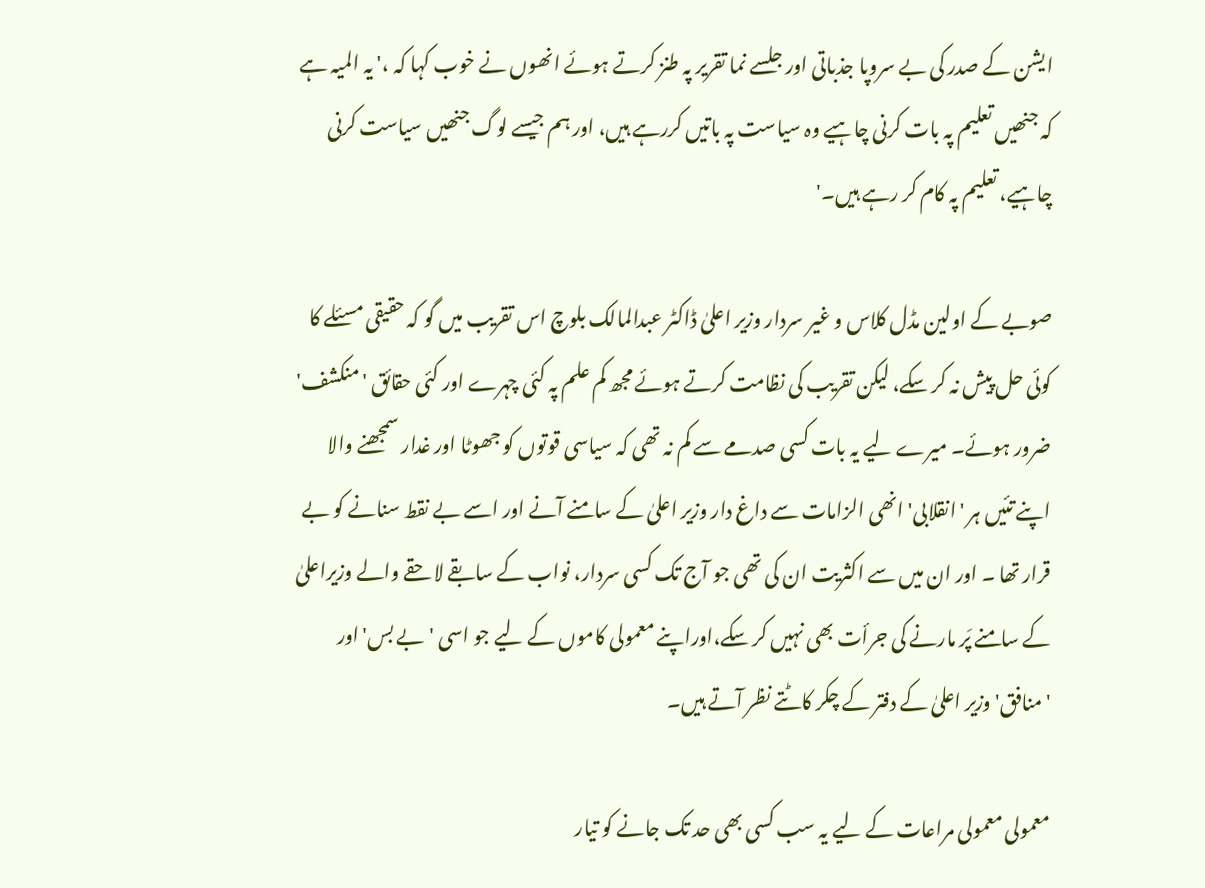ایشن کے صدر کی بے سروپا جذباتی اور جلسے نما تقریر پہ طنز کرتے ہوئے انھوں نے خوب کہا کہ ،' یہ المیہ ہے کہ جنھیں تعلیم پہ بات کرنی چاہیے وہ سیاست پہ باتیں کررہے ہیں، اور ہم جیسے لوگ جنھیں سیاست کرنی چاہیے، تعلیم پہ کام کر رہے ہیں۔'

صوبے کے اولین مڈل کلاس و غیر سردار وزیر اعلیٰ ڈاکٹر عبدالمالک بلوچ اس تقریب میں گو کہ حقیقی مسئلے کا کوئی حل پیش نہ کر سکے، لیکن تقریب کی نظامت کرتے ہوئے مجھ کم علم پہ کئی چہرے اور کئی حقائق 'منکشف' ضرور ہوئے۔ میرے لیے یہ بات کسی صدمے سے کم نہ تھی کہ سیاسی قوتوں کو جھوٹا اور غدار سمجھنے والا اپنے تئیں ہر 'انقلابی' انھی الزامات سے داغ دار وزیر اعلیٰ کے سامنے آنے اور اسے بے نقط سنانے کو بے قرار تھا ۔ اور ان میں سے اکثریت ان کی تھی جو آج تک کسی سردار، نواب کے سابقے لاحقے والے وزیراعلیٰ کے سامنے پَر مارنے کی جرأت بھی نہیں کر سکے،اوراپنے معمولی کاموں کے لیے جو اسی 'بے بس'اور 'منافق' وزیر اعلیٰ کے دفتر کے چکر کاٹتے نظر آتے ہیں۔

معمولی معمولی مراعات کے لیے یہ سب کسی بھی حد تک جانے کو تیار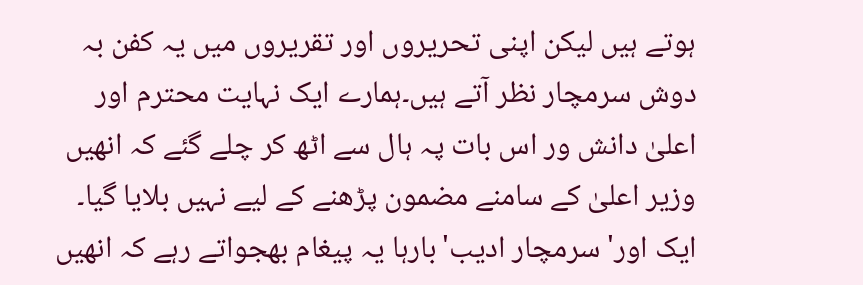ہوتے ہیں لیکن اپنی تحریروں اور تقریروں میں یہ کفن بہ دوش سرمچار نظر آتے ہیں۔ہمارے ایک نہایت محترم اور اعلیٰ دانش ور اس بات پہ ہال سے اٹھ کر چلے گئے کہ انھیں وزیر اعلیٰ کے سامنے مضمون پڑھنے کے لیے نہیں بلایا گیا۔ ایک اور' سرمچار ادیب'بارہا یہ پیغام بھجواتے رہے کہ انھیں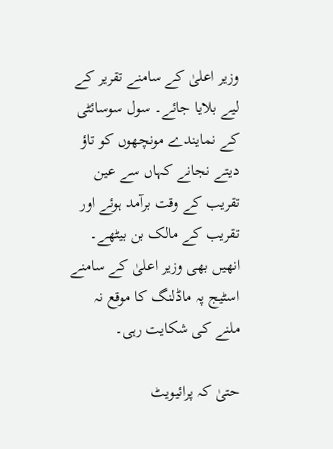وزیر اعلیٰ کے سامنے تقریر کے لیے بلایا جائے۔ سول سوسائٹی کے نمایندے مونچھوں کو تاؤ دیتے نجانے کہاں سے عین تقریب کے وقت برآمد ہوئے اور تقریب کے مالک بن بیٹھے۔ انھیں بھی وزیر اعلیٰ کے سامنے اسٹیج پہ ماڈلنگ کا موقع نہ ملنے کی شکایت رہی۔

حتیٰ کہ پرائیویٹ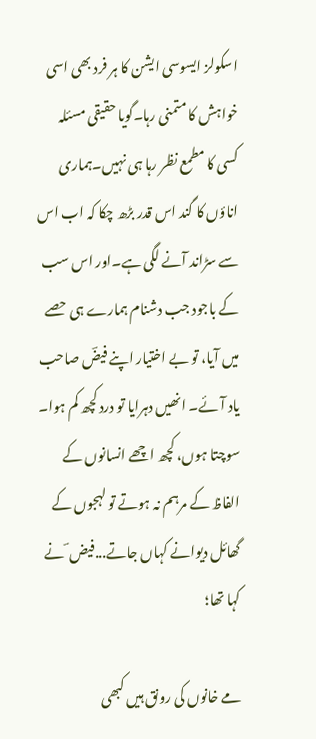اسکولز ایسوسی ایشن کا ہر فرد بھی اسی خواہش کا متمنی رہا۔گویا حقیقی مسئلہ کسی کا مطمع نظر رہا ہی نہیں۔ہماری اناؤں کا گند اس قدر بڑھ چکا کہ اب اس سے سڑاند آنے لگی ہے۔اور اس سب کے باجود جب دشنام ہمارے ہی حصے میں آیا، تو بے اختیار اپنے فیضؔ صاحب یاد آئے۔ انھیں دہرایا تو درد کچھ کم ہوا۔ سوچتا ہوں، کچھ اچھے انسانوں کے الفاظ کے مرہم نہ ہوتے تو لہجوں کے گھائل دیوانے کہاں جاتے...فیض ؔ نے کہا تھا؛

مے خانوں کی رونق ہیں کبھی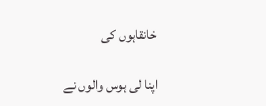خانقاہوں کی

اپنا لی ہوس والوں نے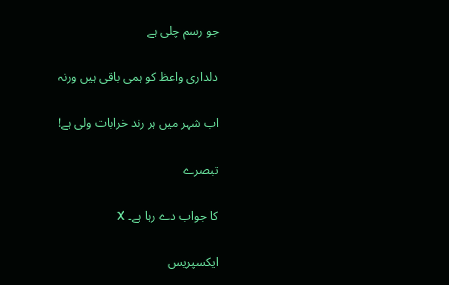جو رسم چلی ہے

دلداری واعظ کو ہمی باقی ہیں ورنہ

اب شہر میں ہر رند خرابات ولی ہے!

تبصرے

کا جواب دے رہا ہے۔ X

ایکسپریس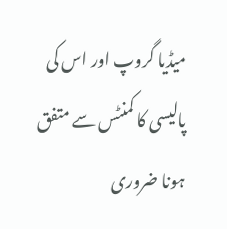میڈیا گروپ اور اس کی پالیسی کا کمنٹس سے متفق ہونا ضروری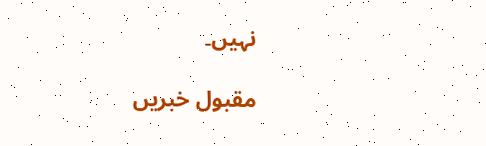نہیں۔

مقبول خبریں